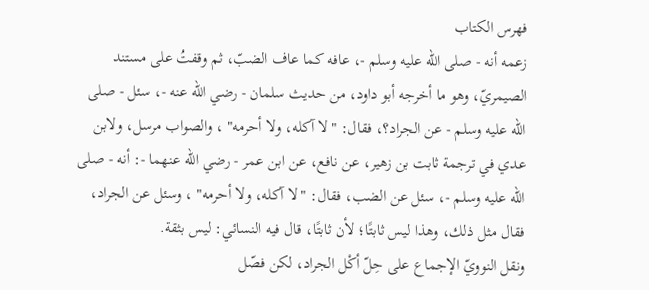فهرس الكتاب
زعمه أنه - صلى الله عليه وسلم -، عافه كما عاف الضبّ، ثم وقفتُ على مستند الصيمريّ، وهو ما أخرجه أبو داود، من حديث سلمان - رضي الله عنه -، سئل - صلى الله عليه وسلم - عن الجراد؟، فقال: "لا آكله، ولا أحرمه" ، والصواب مرسل، ولابن عدي في ترجمة ثابت بن زهير، عن نافع، عن ابن عمر - رضي الله عنهما -: أنه - صلى الله عليه وسلم -، سئل عن الضب، فقال: "لا آكله، ولا أحرمه" ، وسئل عن الجراد، فقال مثل ذلك، وهذا ليس ثابتًا؛ لأن ثابتًا، قال فيه النسائي: ليس بثقة.
ونقل النوويّ الإجماع على حِلّ أكْل الجراد، لكن فصّل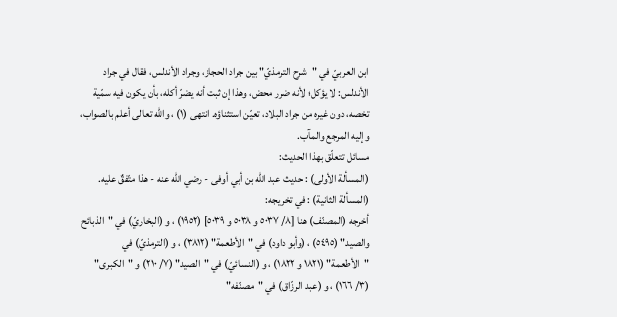ابن العربيّ في "شرح الترمذيّ" بين جراد الحجاز، وجراد الأندلس، فقال في جراد الأندلس: لا يؤكل؛ لأنه ضرر محض، وهذا إن ثبت أنه يضرّ أكله، بأن يكون فيه سمّية تخصه، دون غيره من جراد البلاد، تعيّن استثناؤه. انتهى (١) ، والله تعالى أعلم بالصواب، وإليه المرجع والمآب.
مسائل تتعلّق بهذا الحديث:
(المسألة الأولى) : حديث عبد الله بن أبي أوفى - رضي الله عنه - هذا متّفقٌ عليه.
(المسألة الثانية) : في تخريجه:
أخرجه (المصنّف) هنا [٨/ ٥٠٣٧ و ٥٠٣٨ و ٥٠٣٩] (١٩٥٢) ، و (البخاريّ) في "الذبائح والصيد" (٥٤٩٥) ، (وأبو داود) في "الأطعمة" (٣٨١٢) ، و (الترمذيّ) في "الأطعمة" (١٨٢١ و ١٨٢٢) ، و (النسائيّ) في "الصيد" (٧/ ٢١٠) و "الكبرى" (٣/ ١٦٦) ، و (عبد الرزّاق) في "مصنّفه"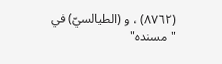(٨٧٦٢) ، و (الطيالسيّ) في "مسنده"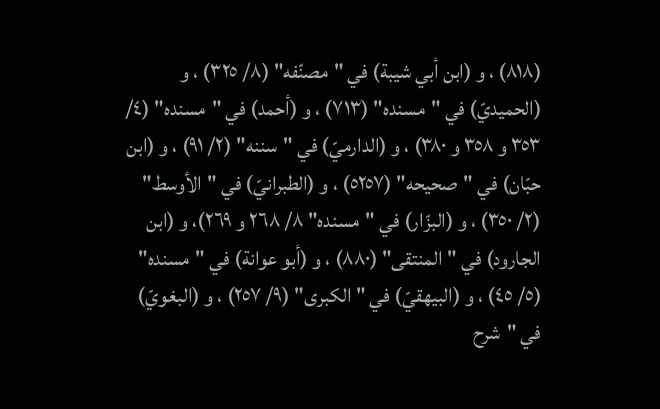(٨١٨) ، و (ابن أبي شيبة) في "مصنّفه" (٨/ ٣٢٥) ، و (الحميديّ) في "مسنده" (٧١٣) ، و (أحمد) في "مسنده" (٤/ ٣٥٣ و ٣٥٨ و ٣٨٠) ، و (الدارميّ) في "سننه" (٢/ ٩١) ، و (ابن حبّان) في "صحيحه" (٥٢٥٧) ، و (الطبرانيّ) في "الأوسط" (٢/ ٣٥٠) ، و (البزّار) في "مسنده" ٨/ ٢٦٨ و ٢٦٩)، و (ابن الجارود) في "المنتقى" (٨٨٠) ، و (أبو عوانة) في "مسنده" (٥/ ٤٥) ، و (البيهقيّ) في "الكبرى" (٩/ ٢٥٧) ، و (البغويّ) في "شرح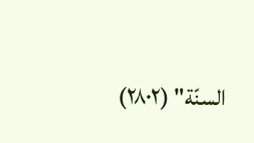السنّة" (٢٨٠٢)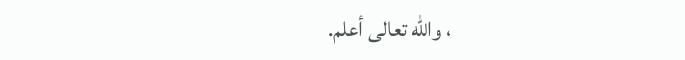، والله تعالى أعلم.